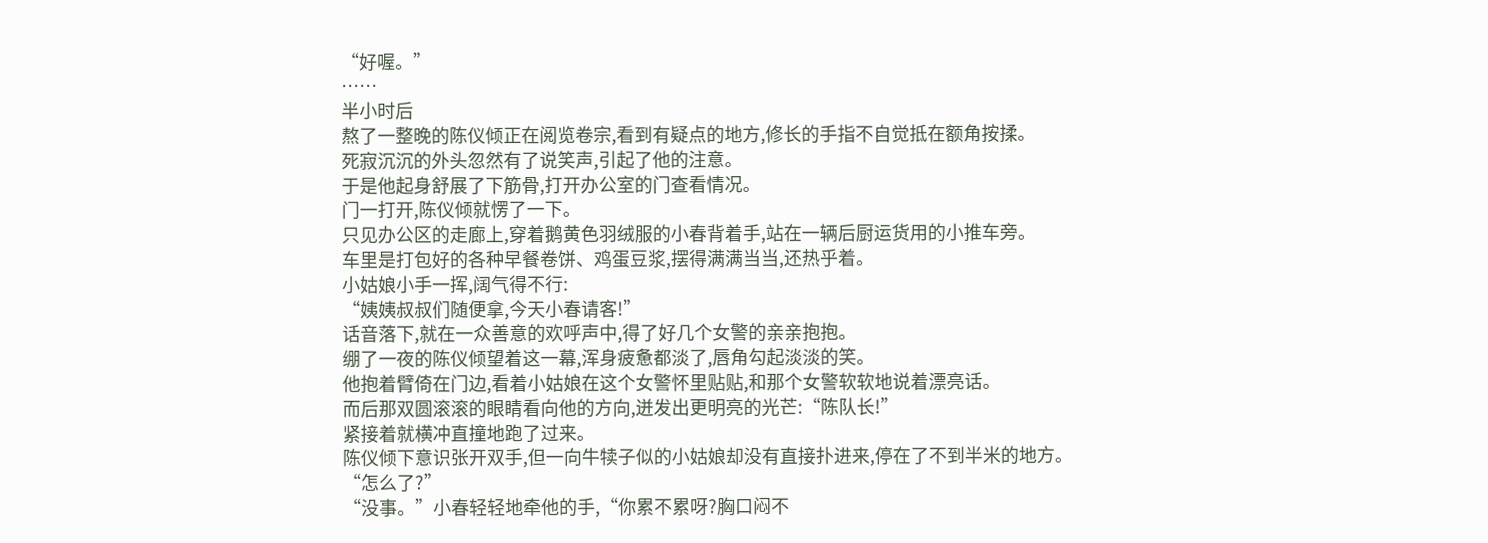“好喔。”
……
半小时后
熬了一整晚的陈仪倾正在阅览卷宗,看到有疑点的地方,修长的手指不自觉抵在额角按揉。
死寂沉沉的外头忽然有了说笑声,引起了他的注意。
于是他起身舒展了下筋骨,打开办公室的门查看情况。
门一打开,陈仪倾就愣了一下。
只见办公区的走廊上,穿着鹅黄色羽绒服的小春背着手,站在一辆后厨运货用的小推车旁。
车里是打包好的各种早餐卷饼、鸡蛋豆浆,摆得满满当当,还热乎着。
小姑娘小手一挥,阔气得不行:
“姨姨叔叔们随便拿,今天小春请客!”
话音落下,就在一众善意的欢呼声中,得了好几个女警的亲亲抱抱。
绷了一夜的陈仪倾望着这一幕,浑身疲惫都淡了,唇角勾起淡淡的笑。
他抱着臂倚在门边,看着小姑娘在这个女警怀里贴贴,和那个女警软软地说着漂亮话。
而后那双圆滚滚的眼睛看向他的方向,迸发出更明亮的光芒:“陈队长!”
紧接着就横冲直撞地跑了过来。
陈仪倾下意识张开双手,但一向牛犊子似的小姑娘却没有直接扑进来,停在了不到半米的地方。
“怎么了?”
“没事。”小春轻轻地牵他的手,“你累不累呀?胸口闷不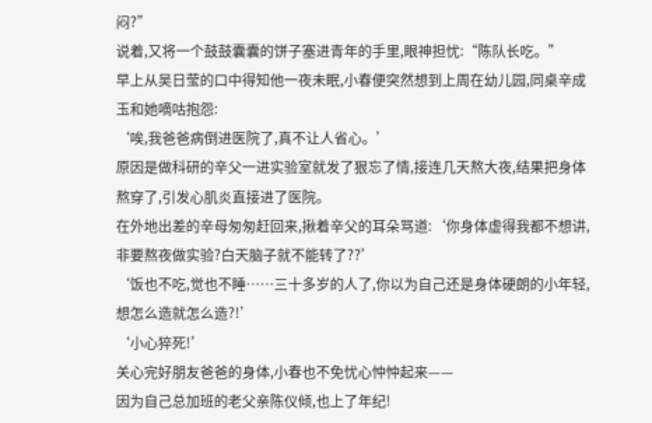闷?”
说着,又将一个鼓鼓囊囊的饼子塞进青年的手里,眼神担忧:“陈队长吃。”
早上从吴日莹的口中得知他一夜未眠,小春便突然想到上周在幼儿园,同桌辛成玉和她嘀咕抱怨:
‘唉,我爸爸病倒进医院了,真不让人省心。’
原因是做科研的辛父一进实验室就发了狠忘了情,接连几天熬大夜,结果把身体熬穿了,引发心肌炎直接进了医院。
在外地出差的辛母匆匆赶回来,揪着辛父的耳朵骂道:‘你身体虚得我都不想讲,非要熬夜做实验?白天脑子就不能转了??’
‘饭也不吃,觉也不睡……三十多岁的人了,你以为自己还是身体硬朗的小年轻,想怎么造就怎么造?!’
‘小心猝死!’
关心完好朋友爸爸的身体,小春也不免忧心忡忡起来——
因为自己总加班的老父亲陈仪倾,也上了年纪!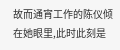故而通宵工作的陈仪倾在她眼里,此时此刻是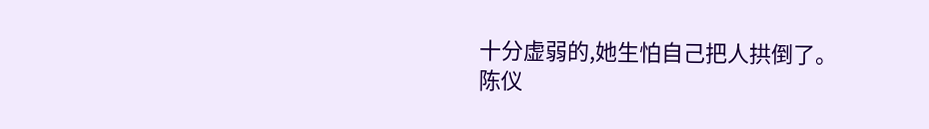十分虚弱的,她生怕自己把人拱倒了。
陈仪